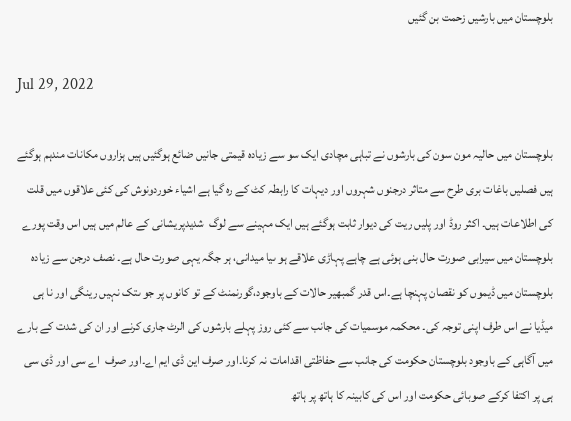بلوچستان میں بارشیں زحمت بن گئیں

Jul 29, 2022

بلوچستان میں حالیہ مون سون کی بارشوں نے تباہی مچادی ایک سو سے زیادہ قیمتی جانیں ضائع ہوگئیں ہیں ہزاروں مکانات مندہم ہوگئے ہیں فصلیں باغات بری طرح سے متاثر درجنوں شہروں اور دیہات کا رابطہ کٹ کے رہ گیا ہے اشیاء خوردونوش کی کئی علاقوں میں قلت کی اطلاعات ہیں۔ اکثر روڈ اور پلیں ریت کی دیوار ثابت ہوگئے ہیں ایک مہینے سے لوگ  شدیدپریشانی کے عالم میں ہیں اس وقت پورے بلوچستان میں سیرابی صورت حال بنی ہوئی ہے چاہے پہاڑی علاقے ہو ںیا میدانی، ہر جگہ یہی صورت حال ہے۔ نصف درجن سے زیادہ بلوچستان میں ڈیموں کو نقصان پہنچا ہے۔اس قدر گمبھیر حالات کے باوجود،گورنمنٹ کے تو کانوں پر جو ںتک نہیں رینگی اور نا ہی میڈیا نے اس طرف اپنی توجہ کی۔ محکمہ موسمیات کی جانب سے کئی روز پہلے بارشوں کی الرٹ جاری کرنے اور ان کی شدت کے بارے میں آگاہی کے باوجود بلوچستان حکومت کی جانب سے حفاظتی اقدامات نہ کرنا۔اور صرف این ڈی ایم اے۔اور صرف  اے سی اور ڈی سی ہی پر اکتفا کرکے صوبائی حکومت اور اس کی کابینہ کا ہاتھ پر ہاتھ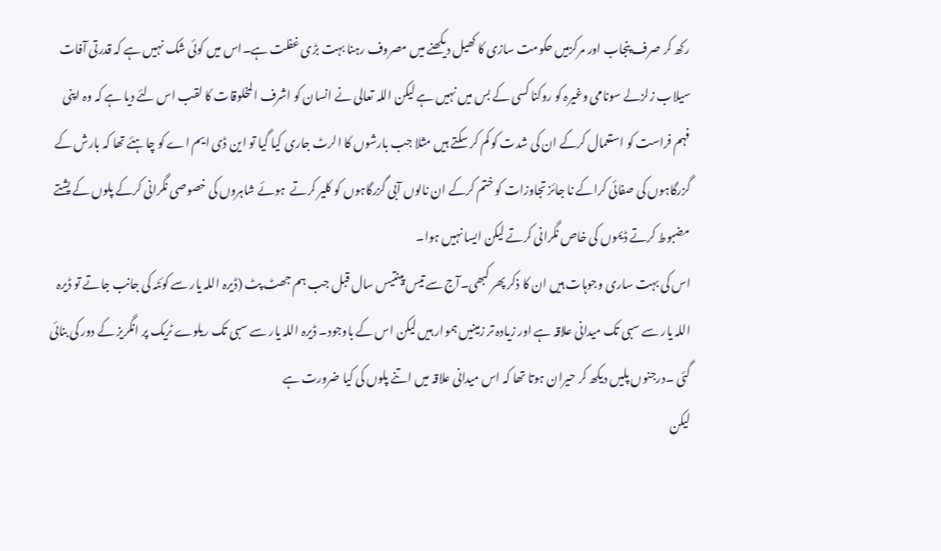رکھ کر صرف پنجاب اور مرکزمیں حکومت سازی کا کھیل دیکھنے میں مصروف رہنا بہت بڑی غفلت ہے۔اس میں کوئی شک نہیں ہے کہ قدرتی آفات سیلاب زلزلے سونامی وغیرہ کو روکنا کسی کے بس میں نہیں ہے لیکن اللہ تعالی نے انسان کو اشرف المخلوقات کا لقب اس لئے دیا ہے کہ وہ اپنی فہم فراست کو استعمال کرکے ان کی شدت کو کم کر سکتے ہیں مثلا جب بارشوں کا الرٹ جاری کیا گیا تو این ڈی ایم اے کو چاہئے تھا کہ بارش کے گزرگاہوں کی صفائی کراکے نا جائز تجاوزات کو ختم کرکے ان نالوں آبی گزرگاہوں کو کلیر کرتے  ہوئے شاہروں کی خصوصی نگرانی کرکے پلوں کے پشتے مضبوط کرتے ڈیموں کی خاص نگرانی کرتے لیکن ایسا نہیں ہوا۔
اس کی بہت ساری وجوہات ہیں ان کا ذکر پھر کبھی۔آج سے تیس پینتیس سال قبل جب ہم جھٹ پٹ (ڈیرہ اللہ یار سے کوئٹہ کی جانب جاتے تو ڈیرہ اللہ یار سے سبی تک میدانی علاقہ ہے اور زیادہ تر زمینیں ہموار ہیں لیکن اس کے باوجود۔ ڈیرہ اللہ یار سے سبی تک ریلوے ٹریک پر انگریز کے دور کی بنائی گئی ۔درجنوں پلیں دیکھ کر حیران ہوتا تھا کہ اس میدانی علاقہ میں اتنے پلوں کی کیا ضرورت ہے
لیکن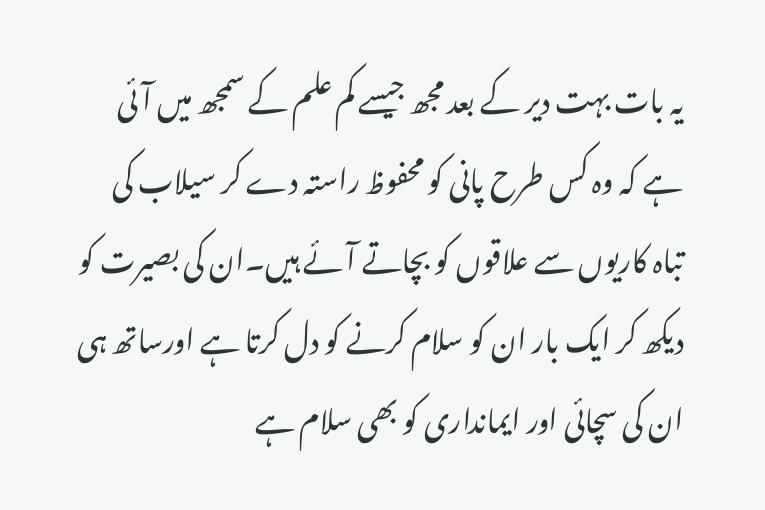یہ بات بہت دیر کے بعد مجھ جیسے کم علم کے سمجھ میں آئی ہے کہ وہ کس طرح پانی کو محفوظ راستہ دے کر سیلاب کی تباہ کاریوں سے علاقوں کو بچاتے آئے ہیں۔ان کی بصیرت کو دیکھ کر ایک بار ان کو سلام کرنے کو دل کرتا ہے اورساتھ ہی ان کی سچائی اور ایمانداری کو بھی سلام ہے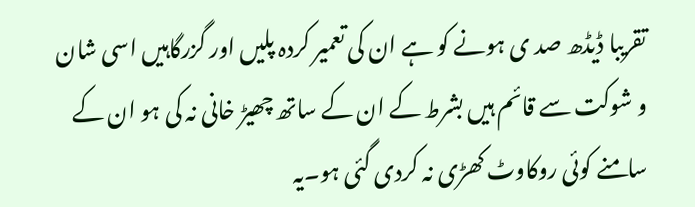تقریبا ڈیڈھ صد ی ہونے کو ہے ان کی تعمیر کردہ پلیں اور گزرگاہیں اسی شان و شوکت سے قائم ہیں بشرط کے ان کے ساتھ چھیڑ خانی نہ کی ہو ان کے سامنے کوئی روکاوٹ کھڑی نہ کردی گئی ہو۔یہ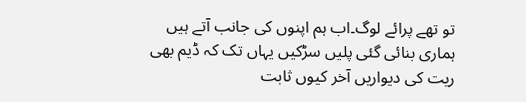تو تھے پرائے لوگ۔اب ہم اپنوں کی جانب آتے ہیں ہماری بنائی گئی پلیں سڑکیں یہاں تک کہ ڈیم بھی ریت کی دیواریں آخر کیوں ثابت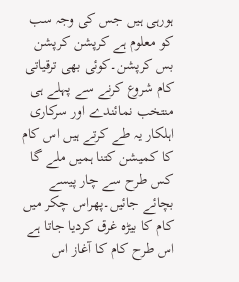ہورہی ہیں جس کی وجہ سب کو معلوم ہے کرپشن کرپشن بس کرپشن۔کوئی بھی ترقیاتی کام شروع کرنے سے پہلے ہی منتخب نمائندے اور سرکاری اہلکار یہ طے کرتے ہیں اس کام کا کمیشن کتنا ہمیں ملے گا کس طرح سے چار پیسے بچائے جائیں۔پھراس چکر میں کام کا بیڑہ غرق کردیا جاتا ہے اس طرح کام کا آغاز اس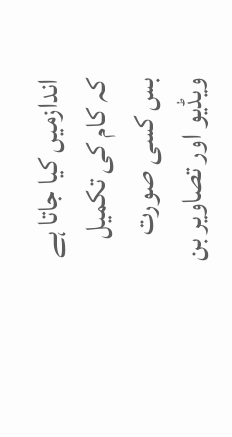اندازمیں کیا جاتا ہے کہ کام کی تکمیل بس کسی صورت ویڈیو اور تصاویر بن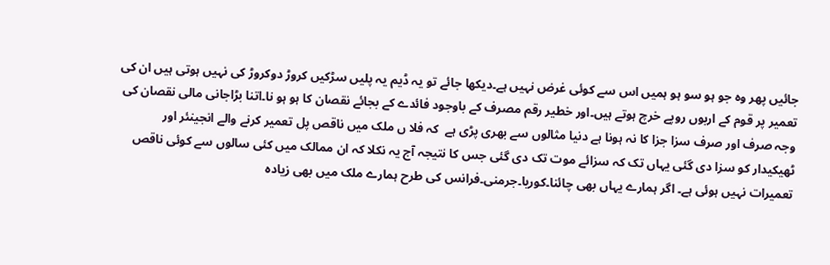جائیں پھر وہ جو ہو سو ہو ہمیں اس سے کوئی غرض نہیں ہے۔دیکھا جائے تو یہ ڈیم یہ پلیں سڑکیں کروڑ دوکروڑ کی نہیں ہوتی ہیں ان کی تعمیر پر قوم کے اربوں روپے خرچ ہوتے ہیں۔اور خطیر رقم مصرف کے باوجود فائدے کے بجائے نقصان کا ہو ہو نا۔اتنا بڑاجانی مالی نقصان کی وجہ صرف اور صرف سزا جزا کا نہ ہونا ہے دنیا مثالوں سے بھری پڑی ہے  کہ فلا ں ملک میں ناقص پل تعمیر کرنے والے انجینئر اور ٹھیکیدار کو سزا دی گئی یہاں تک کہ سزائے موت تک دی گئی جس کا نتیجہ آج یہ نکلا کہ ان ممالک میں کئی سالوں سے کوئی ناقص تعمیرات نہیں ہوئی ہے۔ اگر ہمارے یہاں بھی چائنا۔کوریا۔جرمنی۔فرانس کی طرح ہمارے ملک میں بھی زیادہ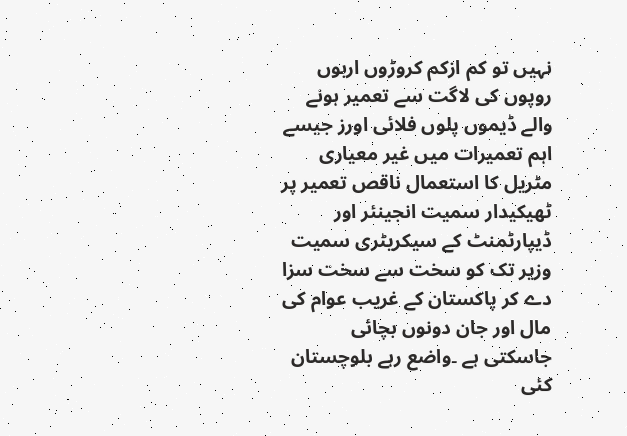نہیں تو کم ازکم کروڑوں اربوں روپوں کی لاگت سے تعمیر ہونے والے ڈیموں پلوں فلائی اورز جیسے اہم تعمیرات میں غیر معیاری مٹریل کا استعمال ناقص تعمیر پر ٹھیکیدار سمیت انجینئر اور ڈیپارٹمنٹ کے سیکریٹری سمیت وزیر تک کو سخت سے سخت سزا دے کر پاکستان کے غریب عوام کی مال اور جان دونوں بچائی جاسکتی ہے ۔واضع رہے بلوچستان کئی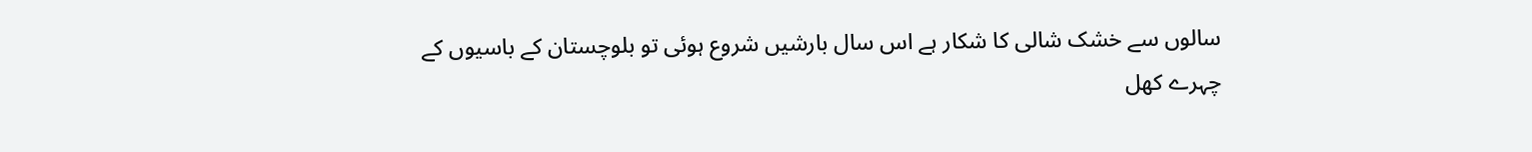سالوں سے خشک شالی کا شکار ہے اس سال بارشیں شروع ہوئی تو بلوچستان کے باسیوں کے چہرے کھل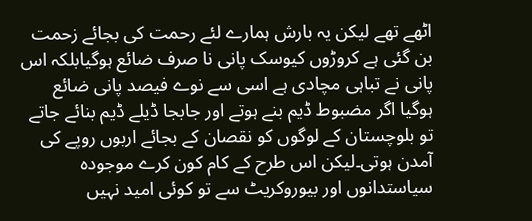اٹھے تھے لیکن یہ بارش ہمارے لئے رحمت کی بجائے زحمت بن گئی ہے کروڑوں کیوسک پانی نا صرف ضائع ہوگیابلکہ اس پانی نے تباہی مچادی ہے اسی سے نوے فیصد پانی ضائع ہوگیا اگر مضبوط ڈیم بنے ہوتے اور جابجا ڈیلے ڈیم بنائے جاتے تو بلوچستان کے لوگوں کو نقصان کے بجائے اربوں روپے کی آمدن ہوتی۔لیکن اس طرح کے کام کون کرے موجودہ سیاستدانوں اور بیوروکریٹ سے تو کوئی امید نہیں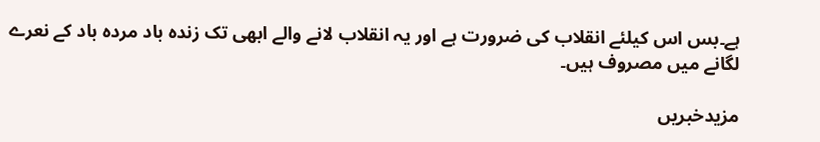ہے۔بس اس کیلئے انقلاب کی ضرورت ہے اور یہ انقلاب لانے والے ابھی تک زندہ باد مردہ باد کے نعرے لگانے میں مصروف ہیں۔

مزیدخبریں